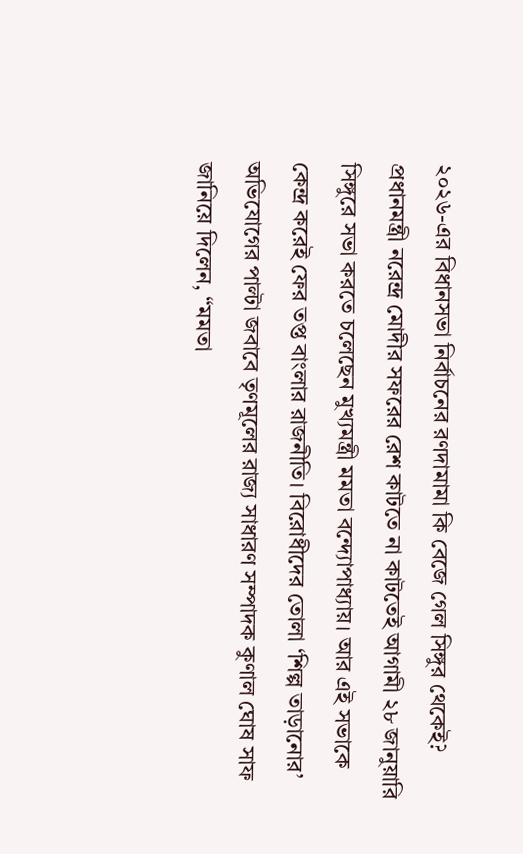২০২৬-এর বিধানসভা নির্বাচনের রণদামামা কি বেজে গেল সিঙ্গুর থেকেই? প্রধানমন্ত্রী নরেন্দ্র মোদীর সফরের রেশ কাটতে না কাটতেই আগামী ২৮ জানুয়ারি সিঙ্গুরে সভা করতে চলেছেন মুখ্যমন্ত্রী মমতা বন্দ্যোপাধ্যায়। আর এই সভাকে কেন্দ্র করেই ফের তপ্ত বাংলার রাজনীতি। বিরোধীদের তোলা ‘শিল্প তাড়ানোর’ অভিযোগের পাল্টা জবাবে তৃণমূলের রাজ্য সাধারণ সম্পাদক কুণাল ঘোষ সাফ জানিয়ে দিলেন, “মমতা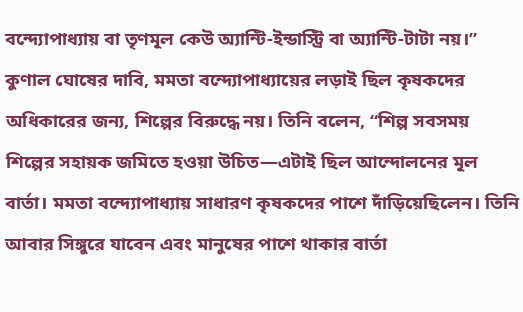বন্দ্যোপাধ্যায় বা তৃণমূল কেউ অ্যান্টি-ইন্ডাস্ট্রি বা অ্যান্টি-টাটা নয়।”
কুণাল ঘোষের দাবি, মমতা বন্দ্যোপাধ্যায়ের লড়াই ছিল কৃষকদের অধিকারের জন্য, শিল্পের বিরুদ্ধে নয়। তিনি বলেন, “শিল্প সবসময় শিল্পের সহায়ক জমিতে হওয়া উচিত—এটাই ছিল আন্দোলনের মূল বার্তা। মমতা বন্দ্যোপাধ্যায় সাধারণ কৃষকদের পাশে দাঁড়িয়েছিলেন। তিনি আবার সিঙ্গুরে যাবেন এবং মানুষের পাশে থাকার বার্তা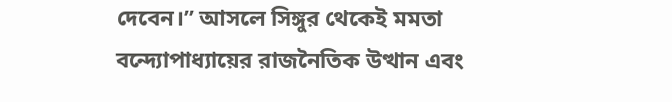দেবেন।” আসলে সিঙ্গুর থেকেই মমতা বন্দ্যোপাধ্যায়ের রাজনৈতিক উত্থান এবং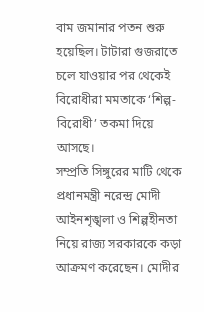বাম জমানার পতন শুরু হয়েছিল। টাটারা গুজরাতে চলে যাওয়ার পর থেকেই বিরোধীরা মমতাকে ‘শিল্প-বিরোধী’ তকমা দিয়ে আসছে।
সম্প্রতি সিঙ্গুরের মাটি থেকে প্রধানমন্ত্রী নরেন্দ্র মোদী আইনশৃঙ্খলা ও শিল্পহীনতা নিয়ে রাজ্য সরকারকে কড়া আক্রমণ করেছেন। মোদীর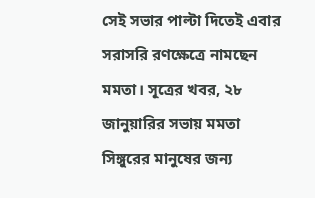সেই সভার পাল্টা দিতেই এবার সরাসরি রণক্ষেত্রে নামছেন মমতা। সূত্রের খবর, ২৮ জানুয়ারির সভায় মমতা সিঙ্গুরের মানুষের জন্য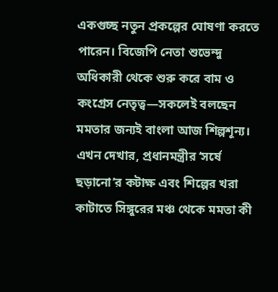একগুচ্ছ নতুন প্রকল্পের ঘোষণা করতে পারেন। বিজেপি নেতা শুভেন্দু অধিকারী থেকে শুরু করে বাম ও কংগ্রেস নেতৃত্ব—সকলেই বলছেন মমতার জন্যই বাংলা আজ শিল্পশূন্য। এখন দেখার, প্রধানমন্ত্রীর ‘সর্ষে ছড়ানো’র কটাক্ষ এবং শিল্পের খরা কাটাতে সিঙ্গুরের মঞ্চ থেকে মমতা কী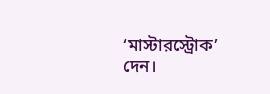‘মাস্টারস্ট্রোক’ দেন।